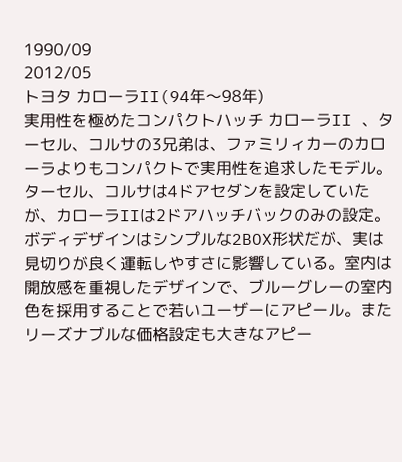1990/09
2012/05
トヨタ カローラII(94年〜98年)
実用性を極めたコンパクトハッチ カローラII 、ターセル、コルサの3兄弟は、ファミリィカーのカローラよりもコンパクトで実用性を追求したモデル。ターセル、コルサは4ドアセダンを設定していたが、カローラIIは2ドアハッチバックのみの設定。ボディデザインはシンプルな2BOX形状だが、実は見切りが良く運転しやすさに影響している。室内は開放感を重視したデザインで、ブルーグレーの室内色を採用することで若いユーザーにアピール。またリーズナブルな価格設定も大きなアピー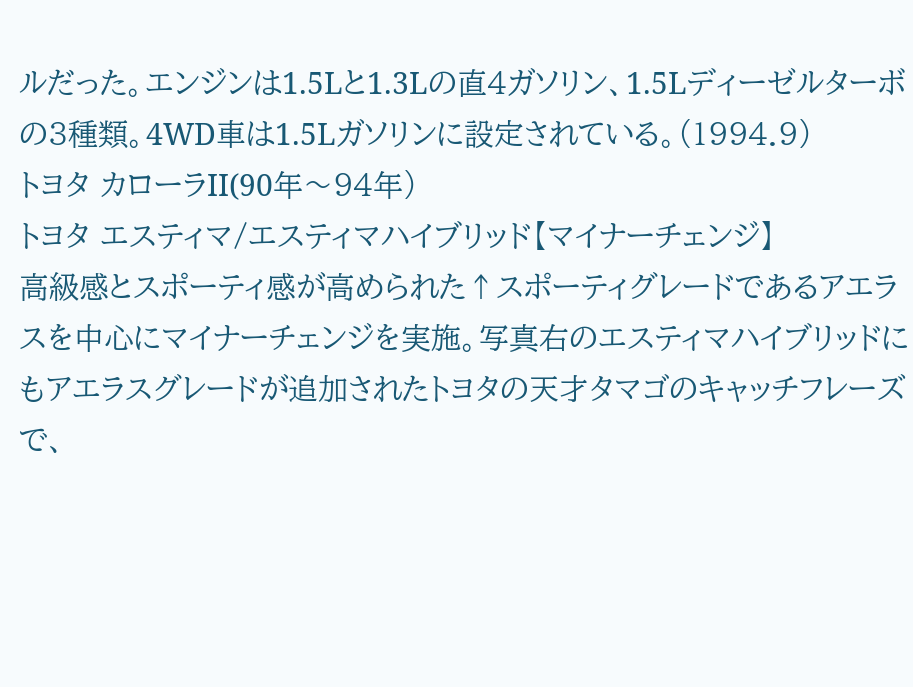ルだった。エンジンは1.5Lと1.3Lの直4ガソリン、1.5Lディーゼルターボの3種類。4WD車は1.5Lガソリンに設定されている。(1994.9)
トヨタ カローラII(90年〜94年)
トヨタ エスティマ/エスティマハイブリッド【マイナーチェンジ】
高級感とスポーティ感が高められた↑スポーティグレードであるアエラスを中心にマイナーチェンジを実施。写真右のエスティマハイブリッドにもアエラスグレードが追加されたトヨタの天才タマゴのキャッチフレーズで、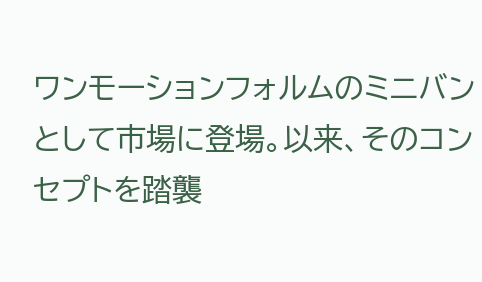ワンモーションフォルムのミニバンとして市場に登場。以来、そのコンセプトを踏襲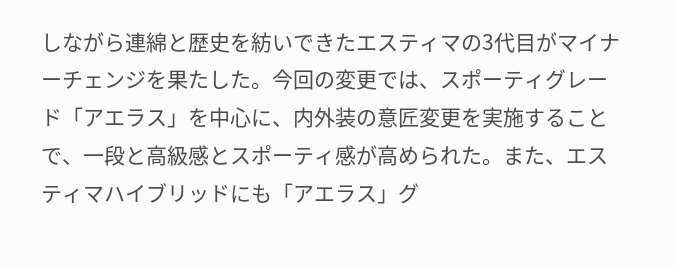しながら連綿と歴史を紡いできたエスティマの3代目がマイナーチェンジを果たした。今回の変更では、スポーティグレード「アエラス」を中心に、内外装の意匠変更を実施することで、一段と高級感とスポーティ感が高められた。また、エスティマハイブリッドにも「アエラス」グ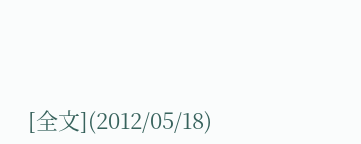[全文](2012/05/18)